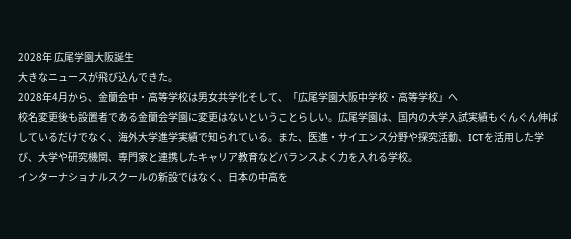2028年 広尾学園大阪誕生
大きなニュースが飛び込んできた。
2028年4月から、金蘭会中・高等学校は男女共学化そして、「広尾学園大阪中学校・高等学校」へ
校名変更後も設置者である金蘭会学園に変更はないということらしい。広尾学園は、国内の大学入試実績もぐんぐん伸ばしているだけでなく、海外大学進学実績で知られている。また、医進・サイエンス分野や探究活動、ICTを活用した学び、大学や研究機関、専門家と連携したキャリア教育などバランスよく力を入れる学校。
インターナショナルスクールの新設ではなく、日本の中高を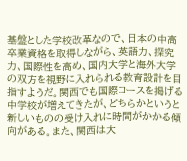基盤とした学校改革なので、日本の中高卒業資格を取得しながら、英語力、探究力、国際性を高め、国内大学と海外大学の双方を視野に入れられる教育設計を目指すようだ。関西でも国際コースを掲げる中学校が増えてきたが、どちらかというと新しいものの受け入れに時間がかかる傾向がある。また、関西は大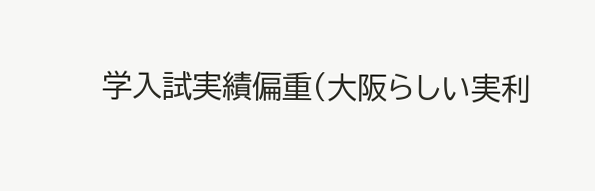学入試実績偏重(大阪らしい実利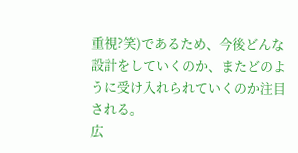重視?笑)であるため、今後どんな設計をしていくのか、またどのように受け入れられていくのか注目される。
広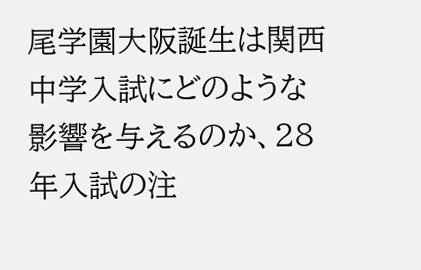尾学園大阪誕生は関西中学入試にどのような影響を与えるのか、28年入試の注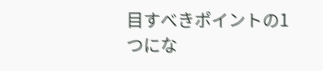目すべきポイントの1つにな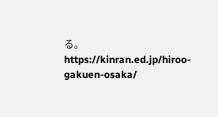る。
https://kinran.ed.jp/hiroo-gakuen-osaka/